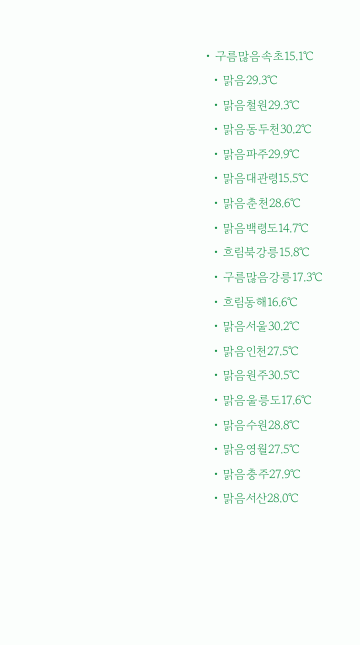• 구름많음속초15.1℃
  • 맑음29.3℃
  • 맑음철원29.3℃
  • 맑음동두천30.2℃
  • 맑음파주29.9℃
  • 맑음대관령15.5℃
  • 맑음춘천28.6℃
  • 맑음백령도14.7℃
  • 흐림북강릉15.8℃
  • 구름많음강릉17.3℃
  • 흐림동해16.6℃
  • 맑음서울30.2℃
  • 맑음인천27.5℃
  • 맑음원주30.5℃
  • 맑음울릉도17.6℃
  • 맑음수원28.8℃
  • 맑음영월27.5℃
  • 맑음충주27.9℃
  • 맑음서산28.0℃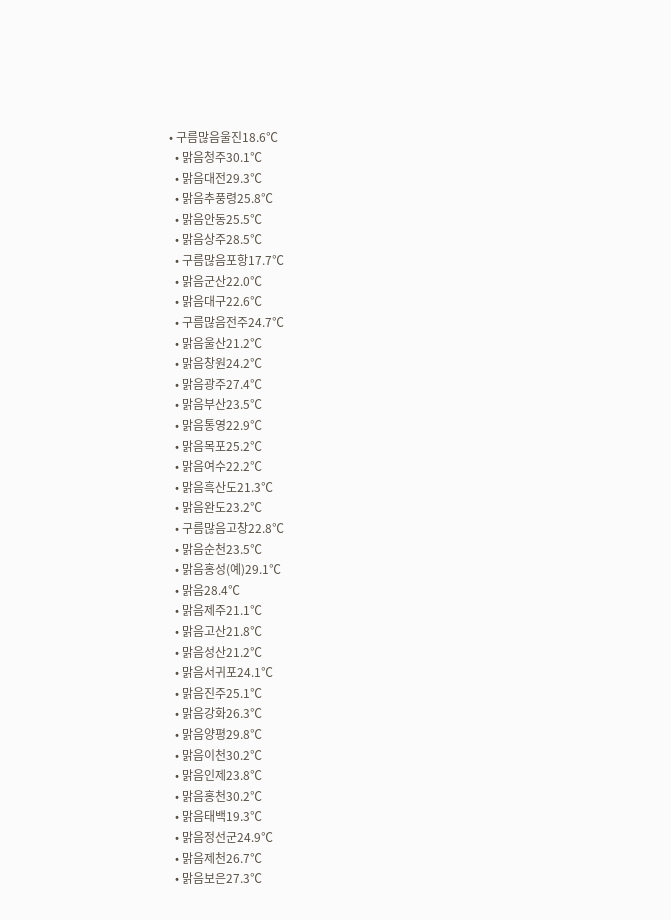• 구름많음울진18.6℃
  • 맑음청주30.1℃
  • 맑음대전29.3℃
  • 맑음추풍령25.8℃
  • 맑음안동25.5℃
  • 맑음상주28.5℃
  • 구름많음포항17.7℃
  • 맑음군산22.0℃
  • 맑음대구22.6℃
  • 구름많음전주24.7℃
  • 맑음울산21.2℃
  • 맑음창원24.2℃
  • 맑음광주27.4℃
  • 맑음부산23.5℃
  • 맑음통영22.9℃
  • 맑음목포25.2℃
  • 맑음여수22.2℃
  • 맑음흑산도21.3℃
  • 맑음완도23.2℃
  • 구름많음고창22.8℃
  • 맑음순천23.5℃
  • 맑음홍성(예)29.1℃
  • 맑음28.4℃
  • 맑음제주21.1℃
  • 맑음고산21.8℃
  • 맑음성산21.2℃
  • 맑음서귀포24.1℃
  • 맑음진주25.1℃
  • 맑음강화26.3℃
  • 맑음양평29.8℃
  • 맑음이천30.2℃
  • 맑음인제23.8℃
  • 맑음홍천30.2℃
  • 맑음태백19.3℃
  • 맑음정선군24.9℃
  • 맑음제천26.7℃
  • 맑음보은27.3℃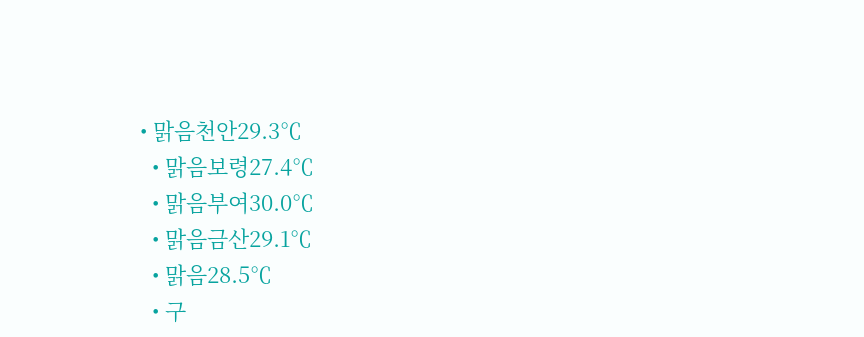• 맑음천안29.3℃
  • 맑음보령27.4℃
  • 맑음부여30.0℃
  • 맑음금산29.1℃
  • 맑음28.5℃
  • 구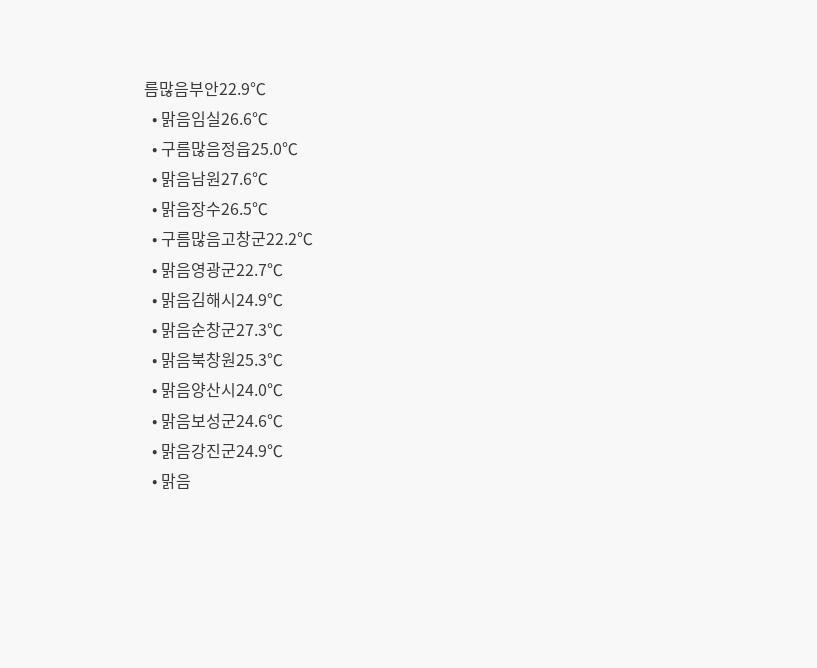름많음부안22.9℃
  • 맑음임실26.6℃
  • 구름많음정읍25.0℃
  • 맑음남원27.6℃
  • 맑음장수26.5℃
  • 구름많음고창군22.2℃
  • 맑음영광군22.7℃
  • 맑음김해시24.9℃
  • 맑음순창군27.3℃
  • 맑음북창원25.3℃
  • 맑음양산시24.0℃
  • 맑음보성군24.6℃
  • 맑음강진군24.9℃
  • 맑음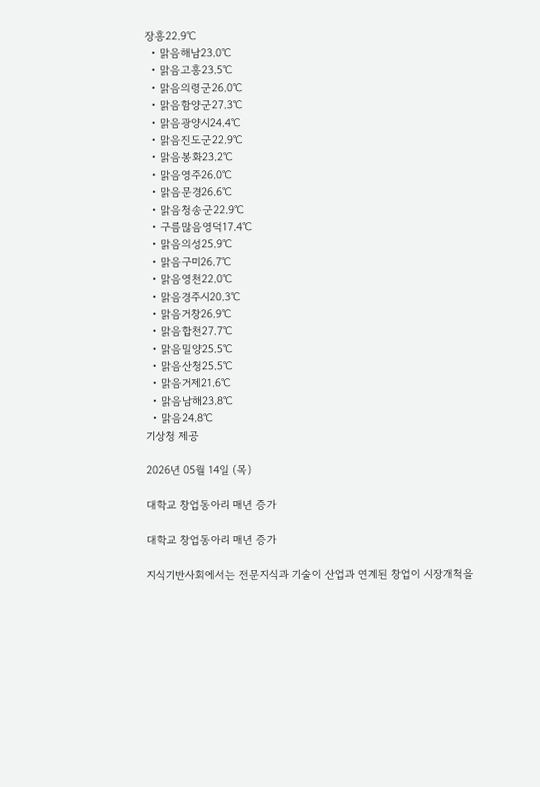장흥22.9℃
  • 맑음해남23.0℃
  • 맑음고흥23.5℃
  • 맑음의령군26.0℃
  • 맑음함양군27.3℃
  • 맑음광양시24.4℃
  • 맑음진도군22.9℃
  • 맑음봉화23.2℃
  • 맑음영주26.0℃
  • 맑음문경26.6℃
  • 맑음청송군22.9℃
  • 구름많음영덕17.4℃
  • 맑음의성25.9℃
  • 맑음구미26.7℃
  • 맑음영천22.0℃
  • 맑음경주시20.3℃
  • 맑음거창26.9℃
  • 맑음합천27.7℃
  • 맑음밀양25.5℃
  • 맑음산청25.5℃
  • 맑음거제21.6℃
  • 맑음남해23.8℃
  • 맑음24.8℃
기상청 제공

2026년 05월 14일 (목)

대학교 창업동아리 매년 증가

대학교 창업동아리 매년 증가

지식기반사회에서는 전문지식과 기술이 산업과 연계된 창업이 시장개척을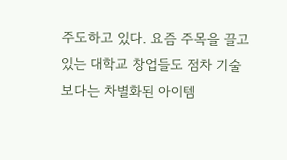주도하고 있다. 요즘 주목을 끌고 있는 대학교 창업들도 점차 기술보다는 차별화된 아이템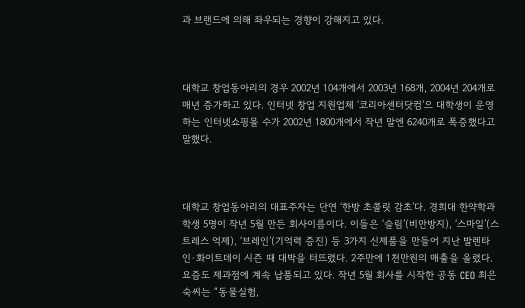과 브랜드에 의해 좌우되는 경향이 강해지고 있다.



대학교 창업동아리의 경우 2002년 104개에서 2003년 168개, 2004년 204개로 매년 증가하고 있다. 인터넷 창업 지원업체 ‘코리아센터닷컴’으 대학생이 운영하는 인터넷쇼핑몰 수가 2002년 1800개에서 작년 말엔 6240개로 폭증했다고 말했다.



대학교 창업동아리의 대표주자는 단연 ‘한방 초콜릿 감초’다. 경희대 한약학과 학생 5명이 작년 5월 만든 회사이름이다. 이들은 ‘슬림’(비만방지), ‘스마일’(스트레스 억제), ‘브레인’(기억력 증진) 등 3가지 신제품을 만들어 지난 발렌타인·화이트데이 시즌 때 대박을 터뜨렸다. 2주만에 1천만원의 매출을 올렸다. 요즘도 제과점에 계속 납품되고 있다. 작년 5월 회사를 시작한 공동 CEO 최은숙씨는 “동물실험,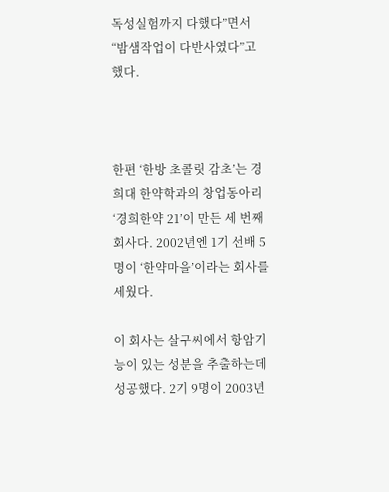독성실험까지 다했다”면서 “밤샘작업이 다반사였다”고 했다.



한편 ‘한방 초콜릿 감초’는 경희대 한약학과의 창업동아리 ‘경희한약 21’이 만든 세 번째 회사다. 2002년엔 1기 선배 5명이 ‘한약마을’이라는 회사를 세웠다.

이 회사는 살구씨에서 항암기능이 있는 성분을 추출하는데 성공했다. 2기 9명이 2003년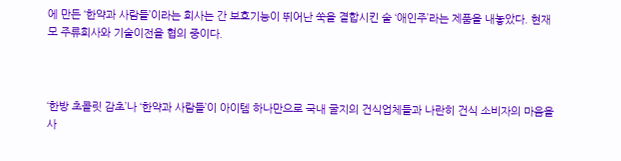에 만든 ‘한약과 사람들’이라는 회사는 간 보호기능이 뛰어난 쑥을 결합시킨 술 ‘애인주’라는 제품을 내놓았다. 현재 모 주류회사와 기술이전을 협의 중이다.



‘한방 초콜릿 감초’나 ‘한약과 사람들’이 아이템 하나만으로 국내 굴지의 건식업체들과 나란히 건식 소비자의 마음을 사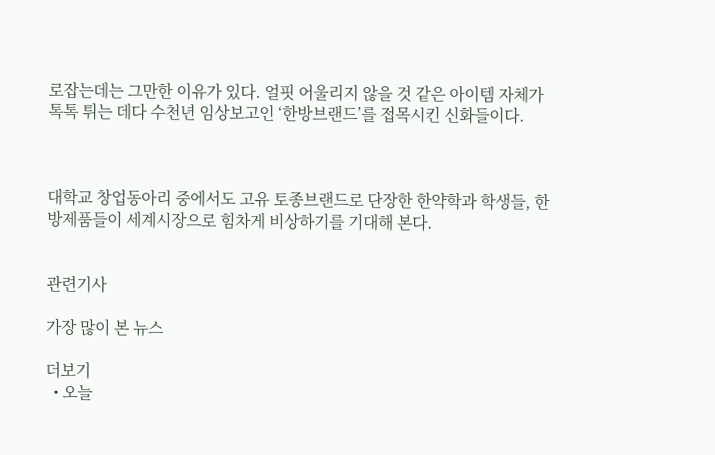로잡는데는 그만한 이유가 있다. 얼핏 어울리지 않을 것 같은 아이템 자체가 톡톡 튀는 데다 수천년 임상보고인 ‘한방브랜드’를 접목시킨 신화들이다.



대학교 창업동아리 중에서도 고유 토종브랜드로 단장한 한약학과 학생들, 한방제품들이 세계시장으로 힘차게 비상하기를 기대해 본다.


관련기사

가장 많이 본 뉴스

더보기
  • 오늘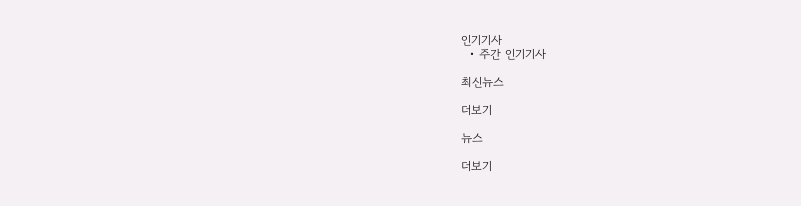인기기사
  • 주간 인기기사

최신뉴스

더보기

뉴스

더보기